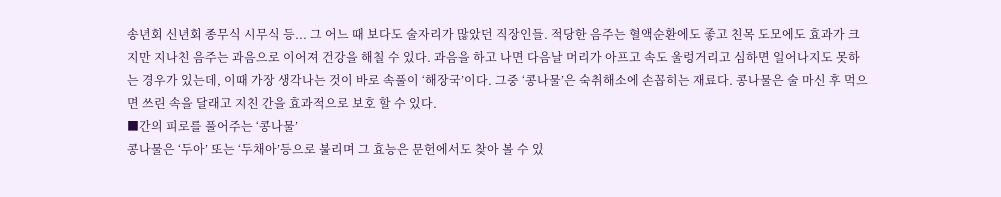송년회 신년회 종무식 시무식 등... 그 어느 때 보다도 술자리가 많았던 직장인들. 적당한 음주는 혈액순환에도 좋고 친목 도모에도 효과가 크지만 지나친 음주는 과음으로 이어져 건강을 해칠 수 있다. 과음을 하고 나면 다음날 머리가 아프고 속도 울렁거리고 심하면 일어나지도 못하는 경우가 있는데, 이때 가장 생각나는 것이 바로 속풀이 ‘해장국’이다. 그중 ‘콩나물’은 숙취해소에 손꼽히는 재료다. 콩나물은 술 마신 후 먹으면 쓰린 속을 달래고 지친 간을 효과적으로 보호 할 수 있다.
■간의 피로를 풀어주는 ‘콩나물’
콩나물은 ‘두아’ 또는 ‘두채아’등으로 불리며 그 효능은 문헌에서도 찾아 볼 수 있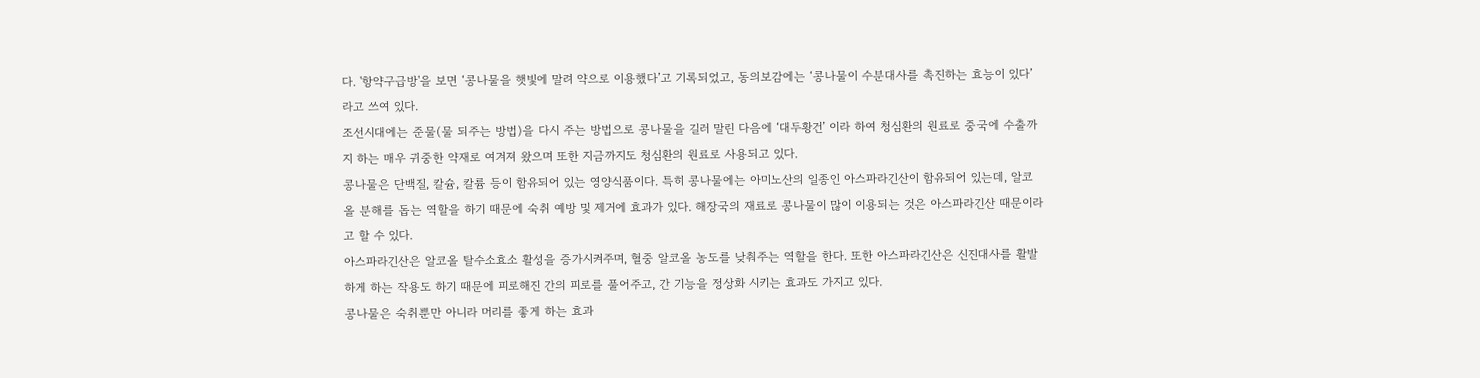다. '항약구급방'을 보면 ‘콩나물을 햇빛에 말려 약으로 이용했다’고 기록되었고, 동의보감에는 ‘콩나물이 수분대사를 촉진하는 효능이 있다’라고 쓰여 있다.
조선시대에는 준물(물 되주는 방법)을 다시 주는 방법으로 콩나물을 길러 말린 다음에 ‘대두황건’ 이라 하여 청심환의 원료로 중국에 수출까지 하는 매우 귀중한 약재로 여겨져 왔으며 또한 지금까지도 청심환의 원료로 사용되고 있다.
콩나물은 단백질, 칼슘, 칼륨 등이 함유되어 있는 영양식품이다. 특히 콩나물에는 아미노산의 일종인 아스파라긴산이 함유되어 있는데, 알코올 분해를 돕는 역할을 하기 때문에 숙취 예방 및 제거에 효과가 있다. 해장국의 재료로 콩나물이 많이 이용되는 것은 아스파라긴산 때문이라고 할 수 있다.
아스파라긴산은 알코올 탈수소효소 활성을 증가시켜주며, 혈중 알코올 농도를 낮춰주는 역할을 한다. 또한 아스파라긴산은 신진대사를 활발하게 하는 작용도 하기 때문에 피로해진 간의 피로를 풀어주고, 간 기능을 정상화 시키는 효과도 가지고 있다.
콩나물은 숙취뿐만 아니라 머리를 좋게 하는 효과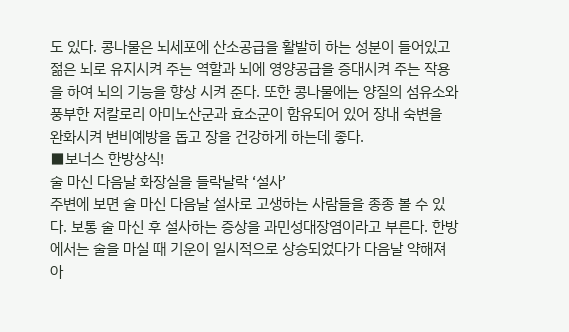도 있다. 콩나물은 뇌세포에 산소공급을 활발히 하는 성분이 들어있고 젊은 뇌로 유지시켜 주는 역할과 뇌에 영양공급을 증대시켜 주는 작용을 하여 뇌의 기능을 향상 시켜 준다. 또한 콩나물에는 양질의 섬유소와 풍부한 저칼로리 아미노산군과 효소군이 함유되어 있어 장내 숙변을 완화시켜 변비예방을 돕고 장을 건강하게 하는데 좋다.
■보너스 한방상식!
술 마신 다음날 화장실을 들락날락 ‘설사’
주변에 보면 술 마신 다음날 설사로 고생하는 사람들을 종종 볼 수 있다. 보통 술 마신 후 설사하는 증상을 과민성대장염이라고 부른다. 한방에서는 술을 마실 때 기운이 일시적으로 상승되었다가 다음날 약해져 아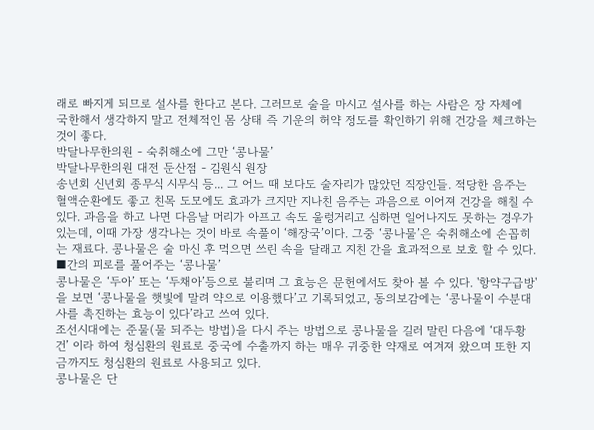래로 빠지게 되므로 설사를 한다고 본다. 그러므로 술을 마시고 설사를 하는 사람은 장 자체에 국한해서 생각하지 말고 전체적인 몸 상태 즉 기운의 허약 정도를 확인하기 위해 건강을 체크하는 것이 좋다.
박달나무한의원 - 숙취해소에 그만 ‘콩나물’
박달나무한의원 대전 둔산점 - 김원식 원장
송년회 신년회 종무식 시무식 등... 그 어느 때 보다도 술자리가 많았던 직장인들. 적당한 음주는 혈액순환에도 좋고 친목 도모에도 효과가 크지만 지나친 음주는 과음으로 이어져 건강을 해칠 수 있다. 과음을 하고 나면 다음날 머리가 아프고 속도 울렁거리고 심하면 일어나지도 못하는 경우가 있는데, 이때 가장 생각나는 것이 바로 속풀이 ‘해장국’이다. 그중 ‘콩나물’은 숙취해소에 손꼽히는 재료다. 콩나물은 술 마신 후 먹으면 쓰린 속을 달래고 지친 간을 효과적으로 보호 할 수 있다.
■간의 피로를 풀어주는 ‘콩나물’
콩나물은 ‘두아’ 또는 ‘두채아’등으로 불리며 그 효능은 문헌에서도 찾아 볼 수 있다. '항약구급방'을 보면 ‘콩나물을 햇빛에 말려 약으로 이용했다’고 기록되었고, 동의보감에는 ‘콩나물이 수분대사를 촉진하는 효능이 있다’라고 쓰여 있다.
조선시대에는 준물(물 되주는 방법)을 다시 주는 방법으로 콩나물을 길러 말린 다음에 ‘대두황건’ 이라 하여 청심환의 원료로 중국에 수출까지 하는 매우 귀중한 약재로 여겨져 왔으며 또한 지금까지도 청심환의 원료로 사용되고 있다.
콩나물은 단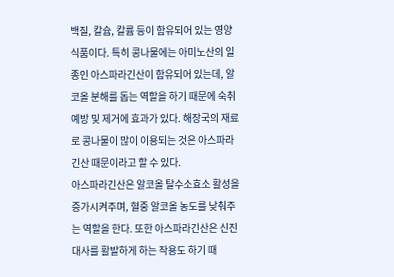백질, 칼슘, 칼륨 등이 함유되어 있는 영양식품이다. 특히 콩나물에는 아미노산의 일종인 아스파라긴산이 함유되어 있는데, 알코올 분해를 돕는 역할을 하기 때문에 숙취 예방 및 제거에 효과가 있다. 해장국의 재료로 콩나물이 많이 이용되는 것은 아스파라긴산 때문이라고 할 수 있다.
아스파라긴산은 알코올 탈수소효소 활성을 증가시켜주며, 혈중 알코올 농도를 낮춰주는 역할을 한다. 또한 아스파라긴산은 신진대사를 활발하게 하는 작용도 하기 때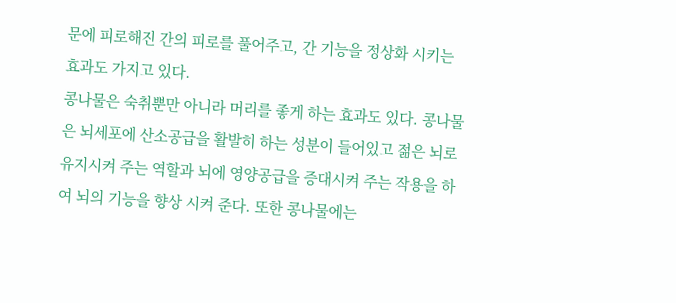문에 피로해진 간의 피로를 풀어주고, 간 기능을 정상화 시키는 효과도 가지고 있다.
콩나물은 숙취뿐만 아니라 머리를 좋게 하는 효과도 있다. 콩나물은 뇌세포에 산소공급을 활발히 하는 성분이 들어있고 젊은 뇌로 유지시켜 주는 역할과 뇌에 영양공급을 증대시켜 주는 작용을 하여 뇌의 기능을 향상 시켜 준다. 또한 콩나물에는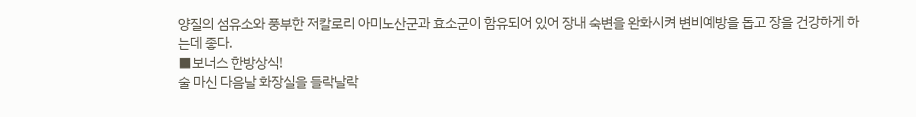양질의 섬유소와 풍부한 저칼로리 아미노산군과 효소군이 함유되어 있어 장내 숙변을 완화시켜 변비예방을 돕고 장을 건강하게 하는데 좋다.
■보너스 한방상식!
술 마신 다음날 화장실을 들락날락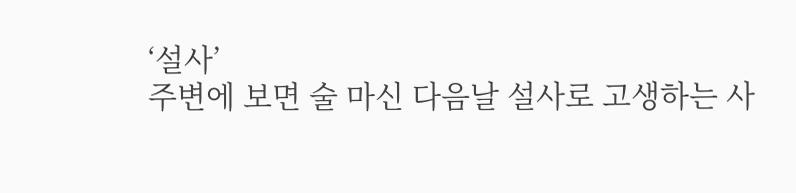‘설사’
주변에 보면 술 마신 다음날 설사로 고생하는 사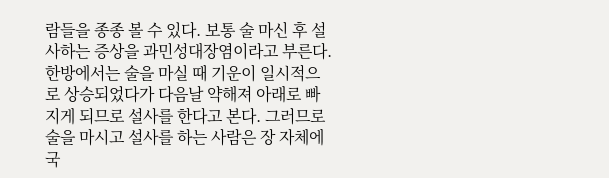람들을 종종 볼 수 있다. 보통 술 마신 후 설사하는 증상을 과민성대장염이라고 부른다. 한방에서는 술을 마실 때 기운이 일시적으로 상승되었다가 다음날 약해져 아래로 빠지게 되므로 설사를 한다고 본다. 그러므로 술을 마시고 설사를 하는 사람은 장 자체에 국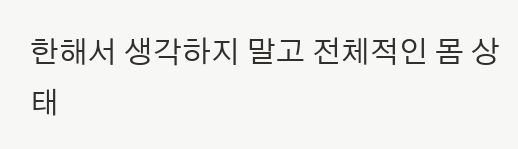한해서 생각하지 말고 전체적인 몸 상태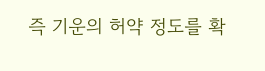즉 기운의 허약 정도를 확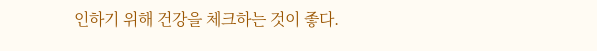인하기 위해 건강을 체크하는 것이 좋다.